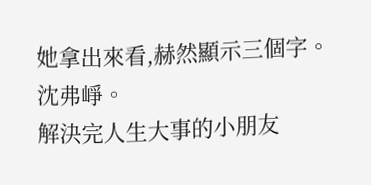她拿出來看,赫然顯示三個字。
沈弗崢。
解決完人生大事的小朋友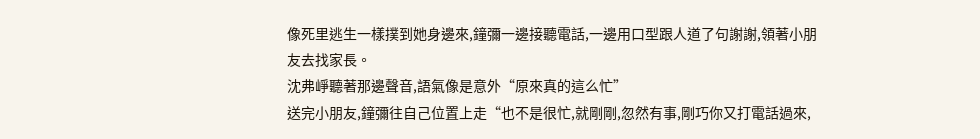像死里逃生一樣撲到她身邊來,鐘彌一邊接聽電話,一邊用口型跟人道了句謝謝,領著小朋友去找家長。
沈弗崢聽著那邊聲音,語氣像是意外“原來真的這么忙”
送完小朋友,鐘彌往自己位置上走“也不是很忙,就剛剛,忽然有事,剛巧你又打電話過來,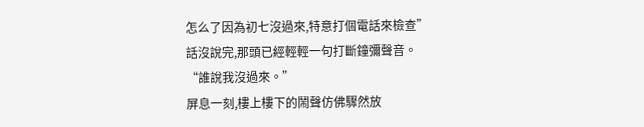怎么了因為初七沒過來,特意打個電話來檢查”
話沒說完,那頭已經輕輕一句打斷鐘彌聲音。
“誰說我沒過來。”
屏息一刻,樓上樓下的鬧聲仿佛驟然放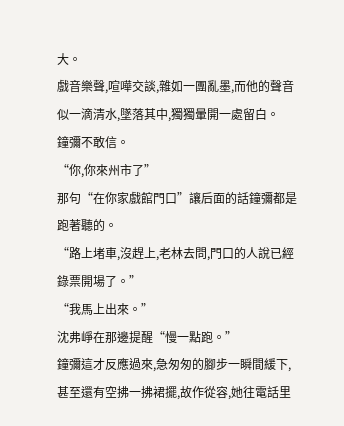大。
戲音樂聲,喧嘩交談,雜如一團亂墨,而他的聲音似一滴清水,墜落其中,獨獨暈開一處留白。
鐘彌不敢信。
“你,你來州市了”
那句“在你家戲館門口”讓后面的話鐘彌都是跑著聽的。
“路上堵車,沒趕上,老林去問,門口的人說已經錄票開場了。”
“我馬上出來。”
沈弗崢在那邊提醒“慢一點跑。”
鐘彌這才反應過來,急匆匆的腳步一瞬間緩下,甚至還有空拂一拂裙擺,故作從容,她往電話里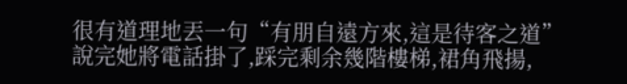很有道理地丟一句“有朋自遠方來,這是待客之道”
說完她將電話掛了,踩完剩余幾階樓梯,裙角飛揚,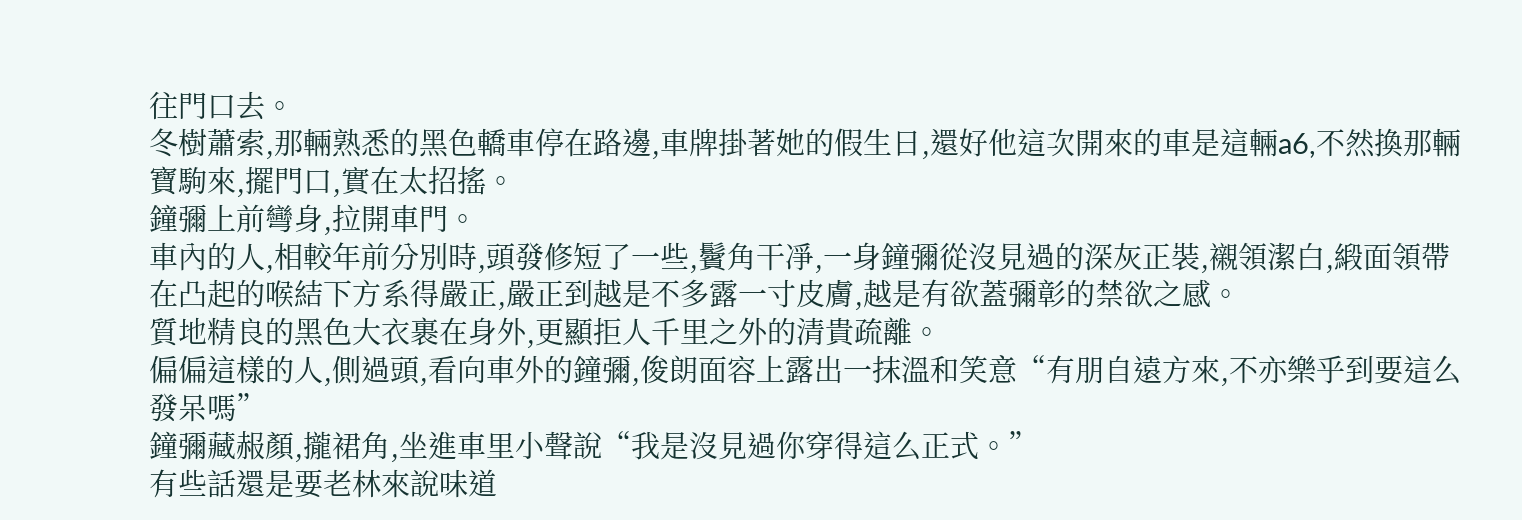往門口去。
冬樹蕭索,那輛熟悉的黑色轎車停在路邊,車牌掛著她的假生日,還好他這次開來的車是這輛a6,不然換那輛寶駒來,擺門口,實在太招搖。
鐘彌上前彎身,拉開車門。
車內的人,相較年前分別時,頭發修短了一些,鬢角干凈,一身鐘彌從沒見過的深灰正裝,襯領潔白,緞面領帶在凸起的喉結下方系得嚴正,嚴正到越是不多露一寸皮膚,越是有欲蓋彌彰的禁欲之感。
質地精良的黑色大衣裹在身外,更顯拒人千里之外的清貴疏離。
偏偏這樣的人,側過頭,看向車外的鐘彌,俊朗面容上露出一抹溫和笑意“有朋自遠方來,不亦樂乎到要這么發呆嗎”
鐘彌藏赧顏,攏裙角,坐進車里小聲說“我是沒見過你穿得這么正式。”
有些話還是要老林來說味道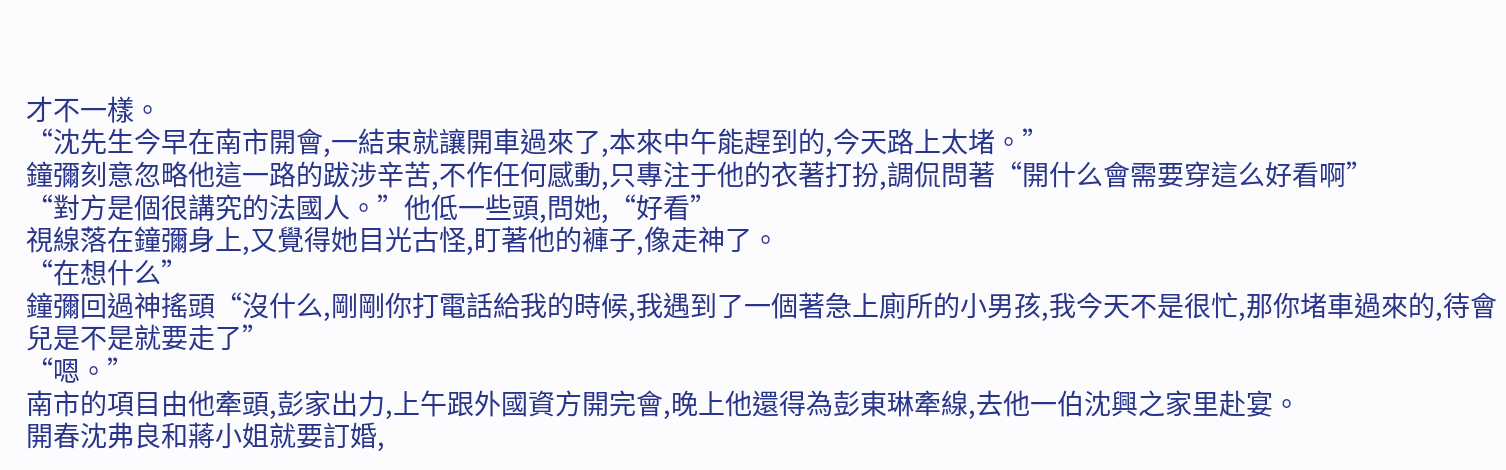才不一樣。
“沈先生今早在南市開會,一結束就讓開車過來了,本來中午能趕到的,今天路上太堵。”
鐘彌刻意忽略他這一路的跋涉辛苦,不作任何感動,只專注于他的衣著打扮,調侃問著“開什么會需要穿這么好看啊”
“對方是個很講究的法國人。”他低一些頭,問她,“好看”
視線落在鐘彌身上,又覺得她目光古怪,盯著他的褲子,像走神了。
“在想什么”
鐘彌回過神搖頭“沒什么,剛剛你打電話給我的時候,我遇到了一個著急上廁所的小男孩,我今天不是很忙,那你堵車過來的,待會兒是不是就要走了”
“嗯。”
南市的項目由他牽頭,彭家出力,上午跟外國資方開完會,晚上他還得為彭東琳牽線,去他一伯沈興之家里赴宴。
開春沈弗良和蔣小姐就要訂婚,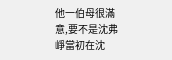他一伯母很滿意,要不是沈弗崢當初在沈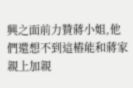興之面前力贊蔣小姐,他們還想不到這樁能和蔣家親上加親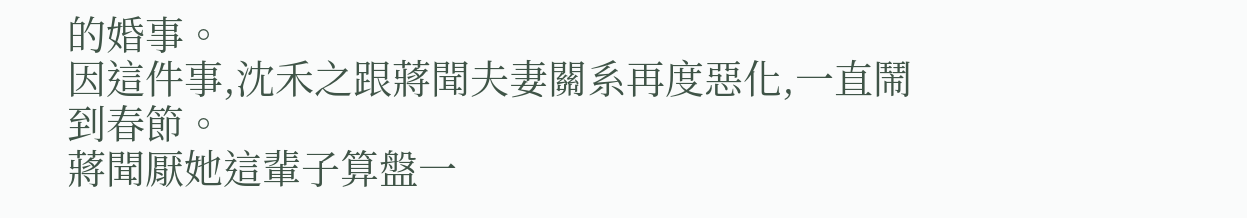的婚事。
因這件事,沈禾之跟蔣聞夫妻關系再度惡化,一直鬧到春節。
蔣聞厭她這輩子算盤一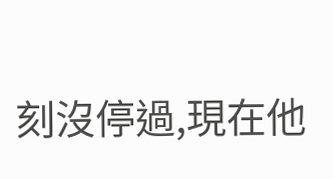刻沒停過,現在他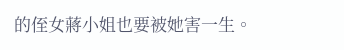的侄女蔣小姐也要被她害一生。